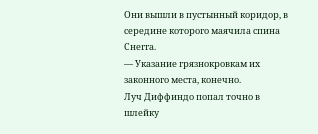Они вышли в пустынный коридор, в середине которого маячила спина Снегга.
— Указание грязнокровкам их законного места, конечно.
Луч Диффиндо попал точно в шлейку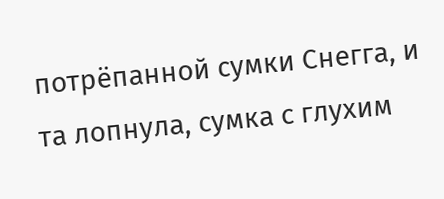потрёпанной сумки Снегга, и та лопнула, сумка с глухим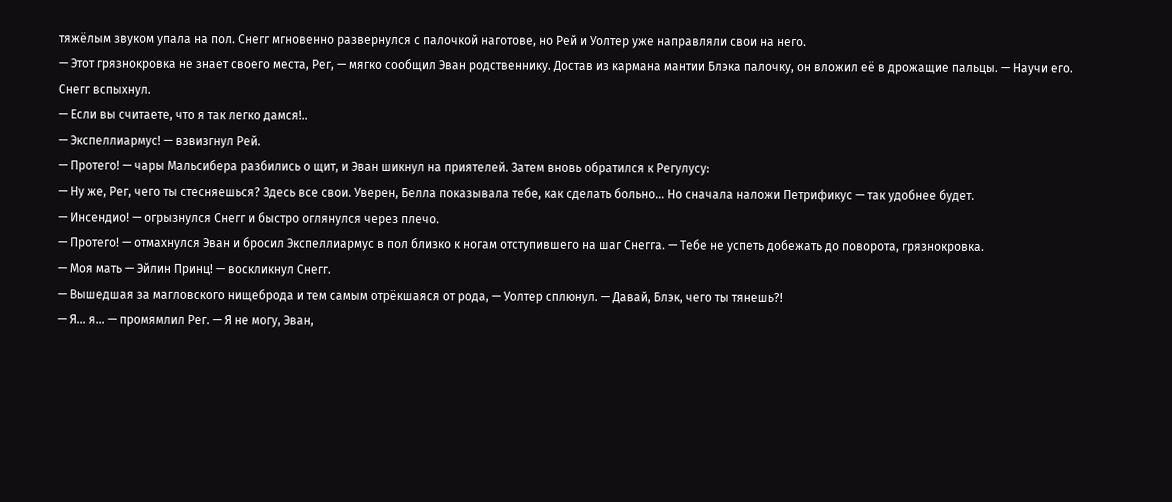тяжёлым звуком упала на пол. Снегг мгновенно развернулся с палочкой наготове, но Рей и Уолтер уже направляли свои на него.
— Этот грязнокровка не знает своего места, Рег, — мягко сообщил Эван родственнику. Достав из кармана мантии Блэка палочку, он вложил её в дрожащие пальцы. — Научи его.
Снегг вспыхнул.
— Если вы считаете, что я так легко дамся!..
— Экспеллиармус! — взвизгнул Рей.
— Протего! — чары Мальсибера разбились о щит, и Эван шикнул на приятелей. Затем вновь обратился к Регулусу:
— Ну же, Рег, чего ты стесняешься? Здесь все свои. Уверен, Белла показывала тебе, как сделать больно… Но сначала наложи Петрификус — так удобнее будет.
— Инсендио! — огрызнулся Снегг и быстро оглянулся через плечо.
— Протего! — отмахнулся Эван и бросил Экспеллиармус в пол близко к ногам отступившего на шаг Снегга. — Тебе не успеть добежать до поворота, грязнокровка.
— Моя мать — Эйлин Принц! — воскликнул Снегг.
— Вышедшая за магловского нищеброда и тем самым отрёкшаяся от рода, — Уолтер сплюнул. — Давай, Блэк, чего ты тянешь?!
— Я… я… — промямлил Рег. — Я не могу, Эван,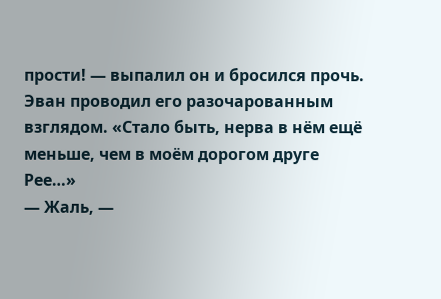прости! — выпалил он и бросился прочь.
Эван проводил его разочарованным взглядом. «Стало быть, нерва в нём ещё меньше, чем в моём дорогом друге Рее…»
— Жаль, —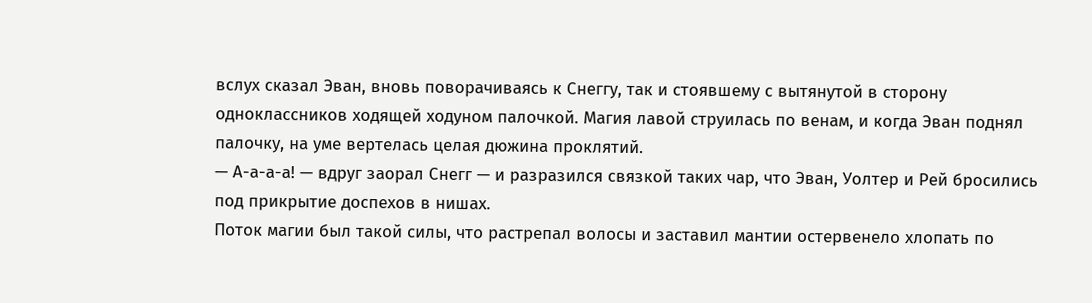вслух сказал Эван, вновь поворачиваясь к Снеггу, так и стоявшему с вытянутой в сторону одноклассников ходящей ходуном палочкой. Магия лавой струилась по венам, и когда Эван поднял палочку, на уме вертелась целая дюжина проклятий.
— А-а-а-а! — вдруг заорал Снегг — и разразился связкой таких чар, что Эван, Уолтер и Рей бросились под прикрытие доспехов в нишах.
Поток магии был такой силы, что растрепал волосы и заставил мантии остервенело хлопать по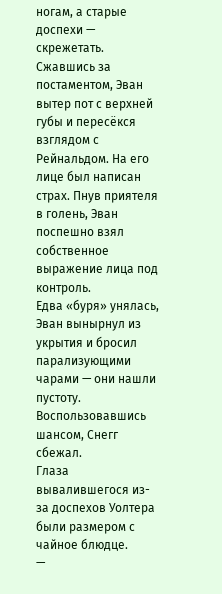ногам, а старые доспехи — скрежетать. Сжавшись за постаментом, Эван вытер пот с верхней губы и пересёкся взглядом с Рейнальдом. На его лице был написан страх. Пнув приятеля в голень, Эван поспешно взял собственное выражение лица под контроль.
Едва «буря» унялась, Эван вынырнул из укрытия и бросил парализующими чарами — они нашли пустоту. Воспользовавшись шансом, Снегг сбежал.
Глаза вывалившегося из-за доспехов Уолтера были размером с чайное блюдце.
—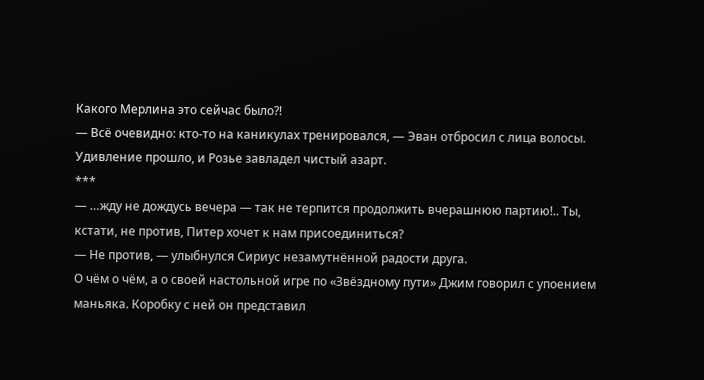Какого Мерлина это сейчас было?!
— Всё очевидно: кто-то на каникулах тренировался, — Эван отбросил с лица волосы. Удивление прошло, и Розье завладел чистый азарт.
***
— …жду не дождусь вечера — так не терпится продолжить вчерашнюю партию!.. Ты, кстати, не против, Питер хочет к нам присоединиться?
— Не против, — улыбнулся Сириус незамутнённой радости друга.
О чём о чём, а о своей настольной игре по «Звёздному пути» Джим говорил с упоением маньяка. Коробку с ней он представил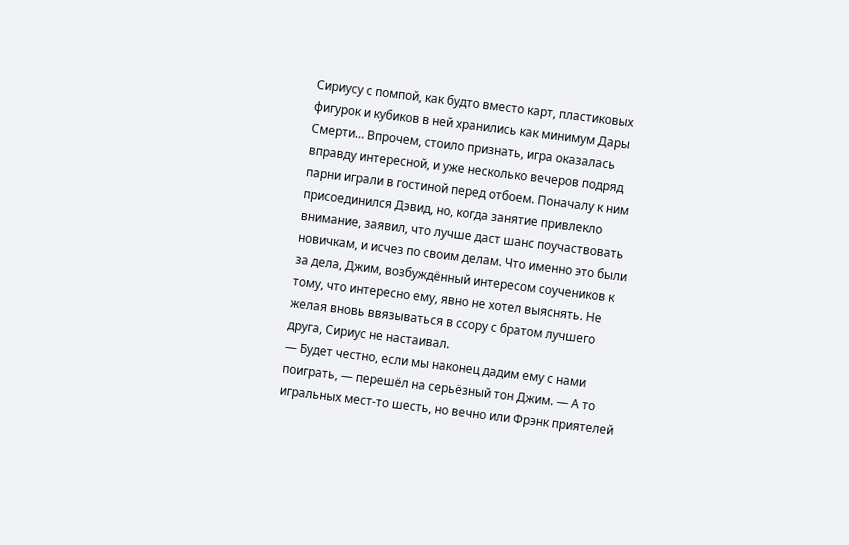Сириусу с помпой, как будто вместо карт, пластиковых фигурок и кубиков в ней хранились как минимум Дары Смерти… Впрочем, стоило признать, игра оказалась вправду интересной, и уже несколько вечеров подряд парни играли в гостиной перед отбоем. Поначалу к ним присоединился Дэвид, но, когда занятие привлекло внимание, заявил, что лучше даст шанс поучаствовать новичкам, и исчез по своим делам. Что именно это были за дела, Джим, возбуждённый интересом соучеников к тому, что интересно ему, явно не хотел выяснять. Не желая вновь ввязываться в ссору с братом лучшего друга, Сириус не настаивал.
— Будет честно, если мы наконец дадим ему с нами поиграть, — перешёл на серьёзный тон Джим. — А то игральных мест-то шесть, но вечно или Фрэнк приятелей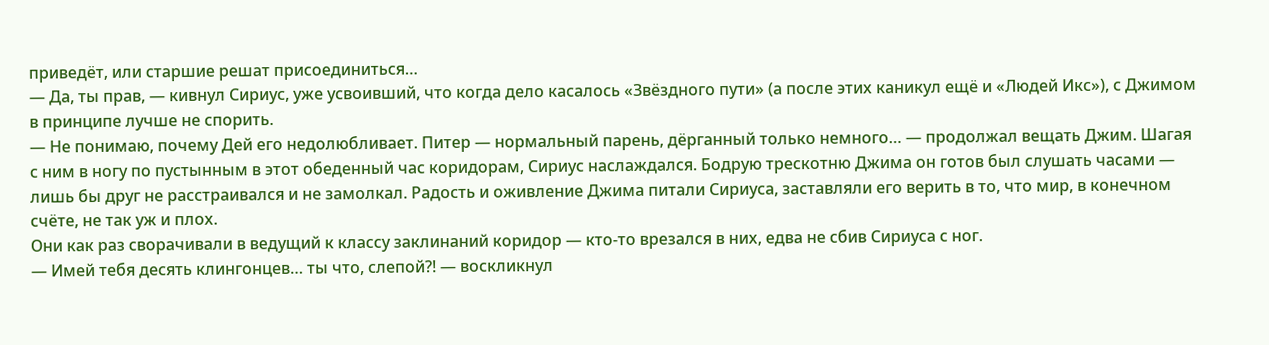приведёт, или старшие решат присоединиться…
— Да, ты прав, — кивнул Сириус, уже усвоивший, что когда дело касалось «Звёздного пути» (а после этих каникул ещё и «Людей Икс»), с Джимом в принципе лучше не спорить.
— Не понимаю, почему Дей его недолюбливает. Питер — нормальный парень, дёрганный только немного… — продолжал вещать Джим. Шагая с ним в ногу по пустынным в этот обеденный час коридорам, Сириус наслаждался. Бодрую трескотню Джима он готов был слушать часами — лишь бы друг не расстраивался и не замолкал. Радость и оживление Джима питали Сириуса, заставляли его верить в то, что мир, в конечном счёте, не так уж и плох.
Они как раз сворачивали в ведущий к классу заклинаний коридор — кто-то врезался в них, едва не сбив Сириуса с ног.
— Имей тебя десять клингонцев… ты что, слепой?! — воскликнул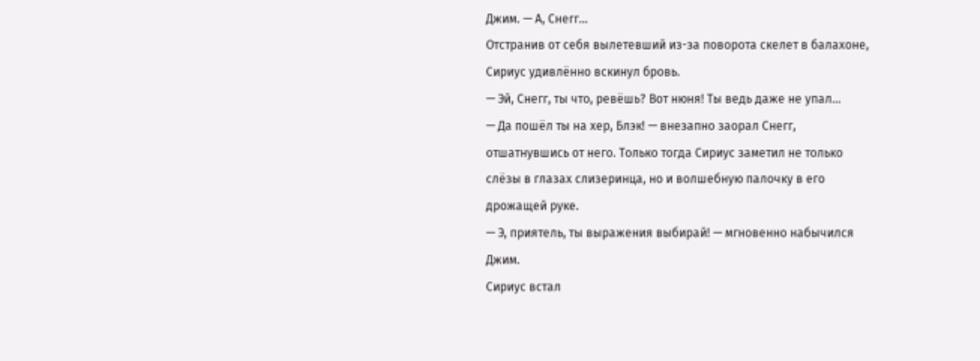Джим. — А, Снегг…
Отстранив от себя вылетевший из-за поворота скелет в балахоне, Сириус удивлённо вскинул бровь.
— Эй, Снегг, ты что, ревёшь? Вот нюня! Ты ведь даже не упал…
— Да пошёл ты на хер, Блэк! — внезапно заорал Снегг, отшатнувшись от него. Только тогда Сириус заметил не только слёзы в глазах слизеринца, но и волшебную палочку в его дрожащей руке.
— Э, приятель, ты выражения выбирай! — мгновенно набычился Джим.
Сириус встал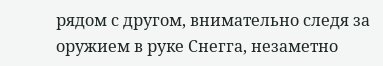рядом с другом, внимательно следя за оружием в руке Снегга, незаметно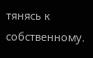тянясь к собственному.